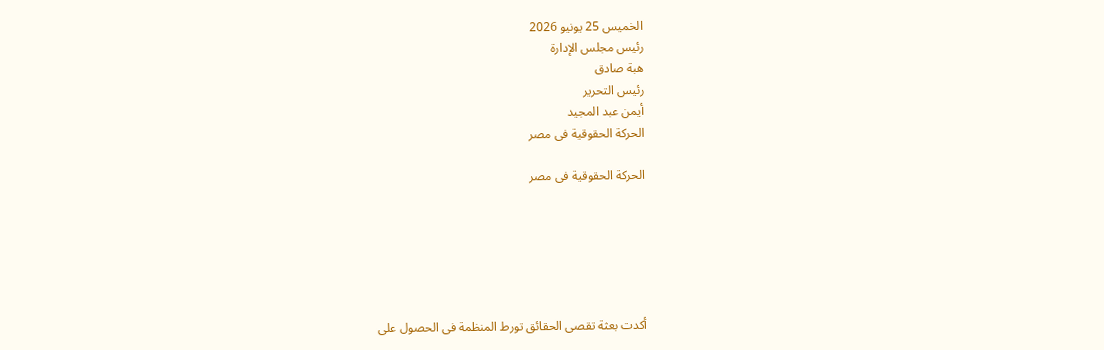الخميس 25 يونيو 2026
رئيس مجلس الإدارة
هبة صادق
رئيس التحرير
أيمن عبد المجيد
الحركة الحقوقية فى مصر

الحركة الحقوقية فى مصر






أكدت بعثة تقصى الحقائق تورط المنظمة فى الحصول على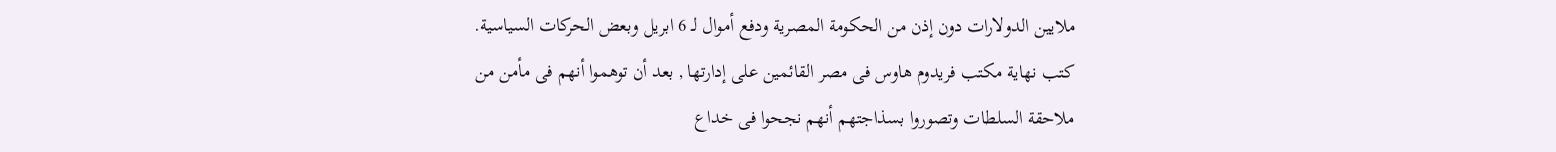ملايين الدولارات دون إذن من الحكومة المصرية ودفع أموال لـ 6 ابريل وبعض الحركات السياسية.
كتب نهاية مكتب فريدوم هاوس فى مصر القائمين على إدارتها , بعد أن توهموا أنهم فى مأمن من ملاحقة السلطات وتصوروا بسذاجتهم أنهم نجحوا فى خداع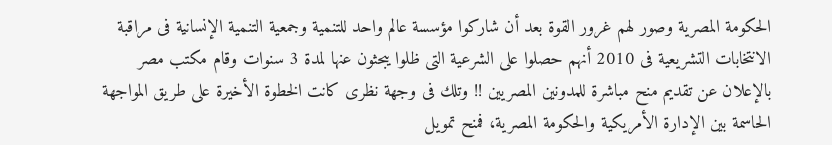الحكومة المصرية وصور لهم غرور القوة بعد أن شاركوا مؤسسة عالم واحد للتنمية وجمعية التنمية الإنسانية فى مراقبة الانتخابات التشريعية فى 2010 أنهم حصلوا على الشرعية التى ظلوا يبحثون عنها لمدة 3 سنوات وقام مكتب مصر بالإعلان عن تقديم منح مباشرة للمدونين المصريين !! وتلك فى وجهة نظرى كانت الخطوة الأخيرة على طريق المواجهة الحاسمة بين الإدارة الأمريكية والحكومة المصرية، فمنح تمويل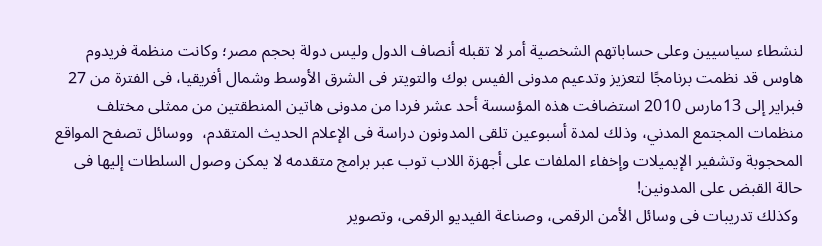لنشطاء سياسيين وعلى حساباتهم الشخصية أمر لا تقبله أنصاف الدول وليس دولة بحجم مصر؛ وكانت منظمة فريدوم هاوس قد نظمت برنامجًا لتعزيز وتدعيم مدونى الفيس بوك والتويتر فى الشرق الأوسط وشمال أفريقيا، فى الفترة من 27 فبراير إلى 13مارس 2010 استضافت هذه المؤسسة أحد عشر فردا من مدونى هاتين المنطقتين من ممثلى مختلف منظمات المجتمع المدني، وذلك لمدة أسبوعين تلقى المدونون دراسة فى الإعلام الحديث المتقدم،  ووسائل تصفح المواقع المحجوبة وتشفير الإيميلات وإخفاء الملفات على أجهزة اللاب توب عبر برامج متقدمه لا يمكن وصول السلطات إليها فى حالة القبض على المدونين!
 وكذلك تدريبات فى وسائل الأمن الرقمى، وصناعة الفيديو الرقمى، وتصوير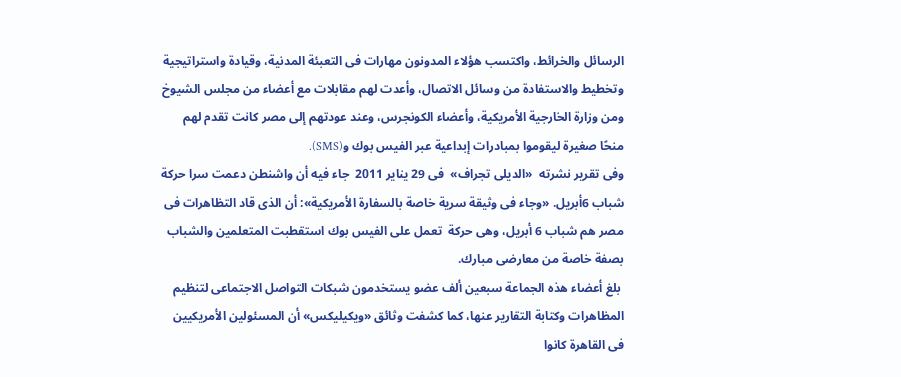الرسائل والخرائط، واكتسب هؤلاء المدونون مهارات فى التعبئة المدنية، وقيادة واستراتيجية وتخطيط والاستفادة من وسائل الاتصال، وأعدت لهم مقابلات مع أعضاء من مجلس الشيوخ ومن وزارة الخارجية الأمريكية، وأعضاء الكونجرس، وعند عودتهم إلى مصر كانت تقدم لهم منحًا صغيرة ليقوموا بمبادرات إبداعية عبر الفيس بوك و(SMS).
وفى تقرير نشرته  «الديلى تجراف»  فى 29 يناير 2011  جاء فيه أن واشنطن دعمت سرا حركة شباب 6أبريل. «وجاء فى وثيقة سرية خاصة بالسفارة الأمريكية»: أن الذى قاد التظاهرات فى مصر هم شباب 6 أبريل، وهى حركة  تعمل على الفيس بوك استقطبت المتعلمين والشباب بصفة خاصة من معارضى مبارك.
 بلغ أعضاء هذه الجماعة سبعين ألف عضو يستخدمون شبكات التواصل الاجتماعى لتنظيم المظاهرات وكتابة التقارير عنها، كما كشفت وثائق «ويكيليكس» أن المسئولين الأمريكيين فى القاهرة كانوا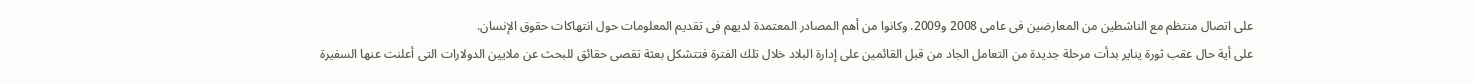على اتصال منتظم مع الناشطين من المعارضين فى عامى 2008 و2009. وكانوا من أهم المصادر المعتمدة لديهم فى تقديم المعلومات حول انتهاكات حقوق الإنسان.
على أية حال عقب ثورة يناير بدأت مرحلة جديدة من التعامل الجاد من قبل القائمين على إدارة البلاد خلال تلك الفترة فتتشكل بعثة تقصى حقائق للبحث عن ملايين الدولارات التى أعلنت عنها السفيرة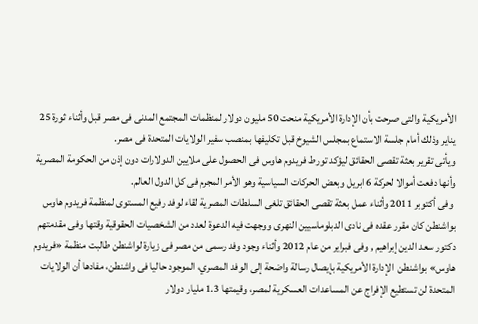الأمريكية والتى صرحت بأن الإدارة الأمريكية منحت 50 مليون دولار لمنظمات المجتمع المدنى فى مصر قبل وأثناء ثورة 25 يناير وذلك أمام جلسة الاستماع بمجلس الشيوخ قبل تكليفها بمنصب سفير الولايات المتحدة فى مصر.
ويأتى تقرير بعثة تقصى الحقائق ليؤكد تورط فريدوم هاوس فى الحصول على ملايين الدولارات دون إذن من الحكومة المصرية وأنها دفعت أموالا لحركة 6 ابريل وبعض الحركات السياسية وهو الأمر المجرم فى كل الدول العالم.
 وفى أكتوبر 2011 وأثناء عمل بعثة تقصى الحقائق تلغى السلطات المصرية لقاء لوفد رفيع المستوى لمنظمة فريدوم هاوس بواشنطن كان مقرر عقده فى نادى الدبلوماسيين النهرى ووجهت فيه الدعوة لعدد من الشخصيات الحقوقية وقتها وفى مقدمتهم دكتور سعد الدين إبراهيم , وفى فبراير من عام 2012 وأثناء وجود وفد رسمى من مصر فى زيارة لواشنطن طالبت منظمة «فريدوم هاوس» بواشنطن  الإدارة الأمريكية بإيصال رسالة واضحة إلى الوفد المصري، الموجود حاليا فى واشنطن، مفادها أن الولايات المتحدة لن تستطيع الإفراج عن المساعدات العسكرية لمصر، وقيمتها 1.3 مليار دولار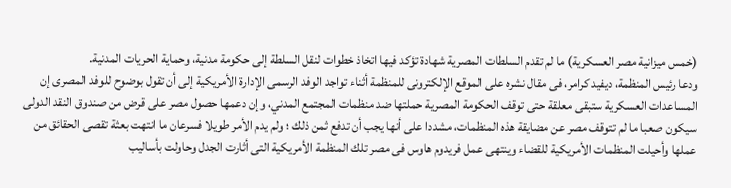(خمس ميزانية مصر العسكرية) ما لم تقدم السلطات المصرية شهادة تؤكد فيها اتخاذ خطوات لنقل السلطة إلى حكومة مدنية، وحماية الحريات المدنية.
ودعا رئيس المنظمة، ديفيد كرامر، فى مقال نشره على الموقع الإلكترونى للمنظمة أثناء تواجد الوفد الرسمى الإدارة الأمريكية إلى أن تقول بوضوح للوفد المصرى إن المساعدات العسكرية ستبقى معلقة حتى توقف الحكومة المصرية حملتها ضد منظمات المجتمع المدني، وإن دعمها حصول مصر على قرض من صندوق النقد الدولى سيكون صعبا ما لم تتوقف مصر عن مضايقة هذه المنظمات، مشددا على أنها يجب أن تدفع ثمن ذلك ؛ ولم يدم الأمر طويلا فسرعان ما انتهت بعثة تقصى الحقائق من عملها وأحيلت المنظمات الأمريكية للقضاء وينتهى عمل فريدوم هاوس فى مصر تلك المنظمة الأمريكية التى أثارت الجدل وحاولت بأساليب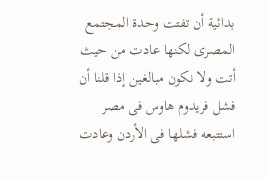بدائية أن تفتت وحدة المجتمع المصرى لكنها عادت من حيث أتت ولا نكون مبالغين إذا قلنا أن فشل فريدوم هاوس فى مصر استتبعه فشلها فى الأردن وعادت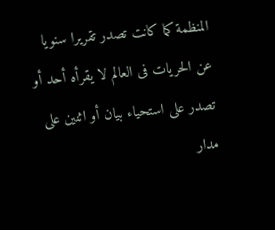المنظمة كما كانت تصدر تقريرا سنويا عن الحريات فى العالم لا يقرأه أحد أو تصدر على استحياء بيان أو اثنين على مدار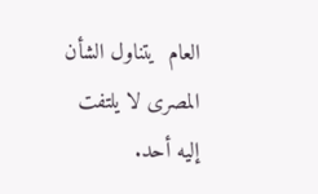العام  يتناول الشأن المصرى لا يلتفت إليه أحد.